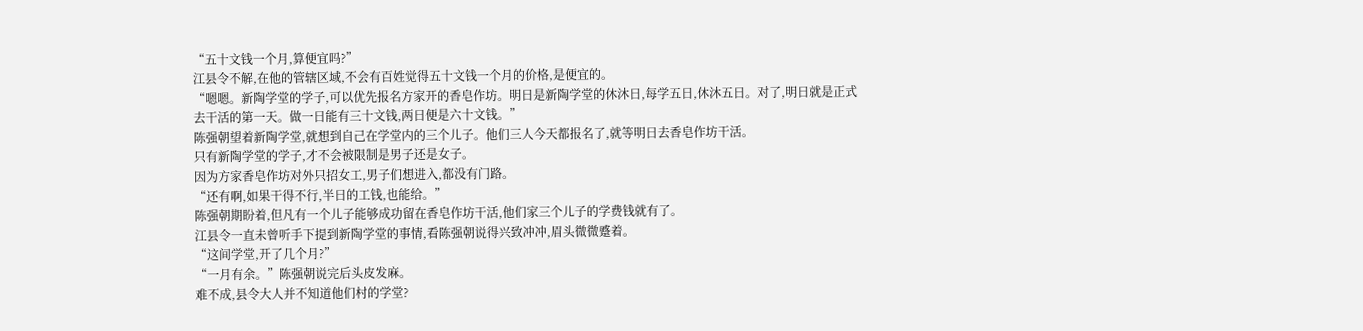“五十文钱一个月,算便宜吗?”
江县令不解,在他的管辖区域,不会有百姓觉得五十文钱一个月的价格,是便宜的。
“嗯嗯。新陶学堂的学子,可以优先报名方家开的香皂作坊。明日是新陶学堂的休沐日,每学五日,休沐五日。对了,明日就是正式去干活的第一天。做一日能有三十文钱,两日便是六十文钱。”
陈强朝望着新陶学堂,就想到自己在学堂内的三个儿子。他们三人今天都报名了,就等明日去香皂作坊干活。
只有新陶学堂的学子,才不会被限制是男子还是女子。
因为方家香皂作坊对外只招女工,男子们想进入,都没有门路。
“还有啊,如果干得不行,半日的工钱,也能给。”
陈强朝期盼着,但凡有一个儿子能够成功留在香皂作坊干活,他们家三个儿子的学费钱就有了。
江县令一直未曾听手下提到新陶学堂的事情,看陈强朝说得兴致冲冲,眉头微微蹙着。
“这间学堂,开了几个月?”
“一月有余。”陈强朝说完后头皮发麻。
难不成,县令大人并不知道他们村的学堂?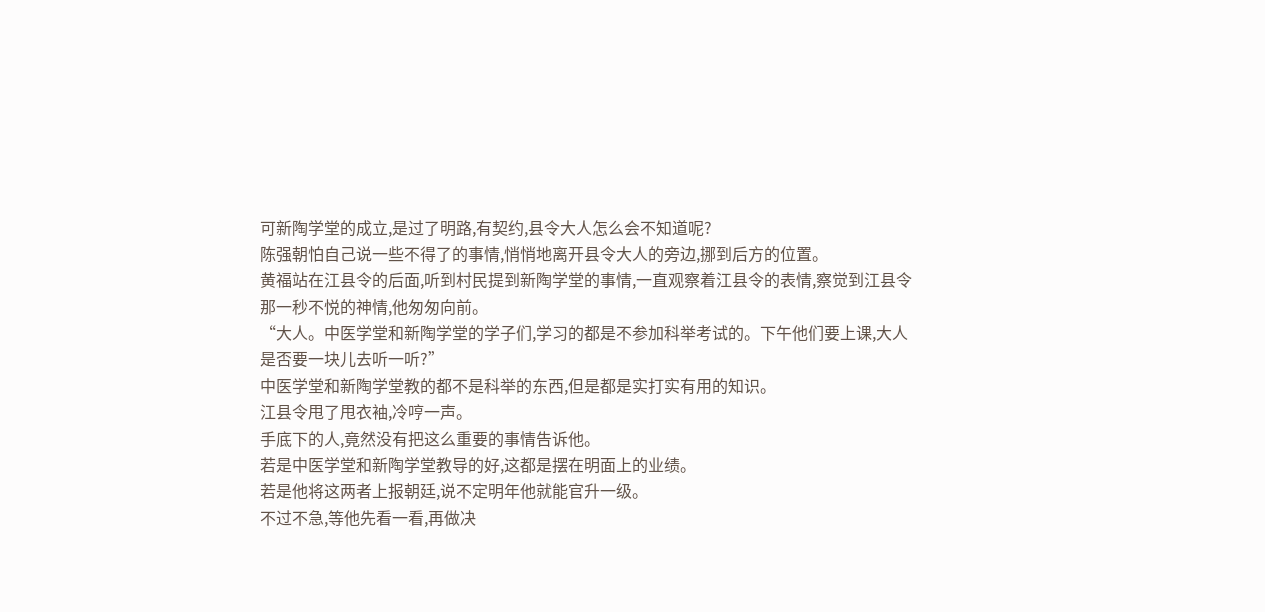可新陶学堂的成立,是过了明路,有契约,县令大人怎么会不知道呢?
陈强朝怕自己说一些不得了的事情,悄悄地离开县令大人的旁边,挪到后方的位置。
黄福站在江县令的后面,听到村民提到新陶学堂的事情,一直观察着江县令的表情,察觉到江县令那一秒不悦的神情,他匆匆向前。
“大人。中医学堂和新陶学堂的学子们,学习的都是不参加科举考试的。下午他们要上课,大人是否要一块儿去听一听?”
中医学堂和新陶学堂教的都不是科举的东西,但是都是实打实有用的知识。
江县令甩了甩衣袖,冷哼一声。
手底下的人,竟然没有把这么重要的事情告诉他。
若是中医学堂和新陶学堂教导的好,这都是摆在明面上的业绩。
若是他将这两者上报朝廷,说不定明年他就能官升一级。
不过不急,等他先看一看,再做决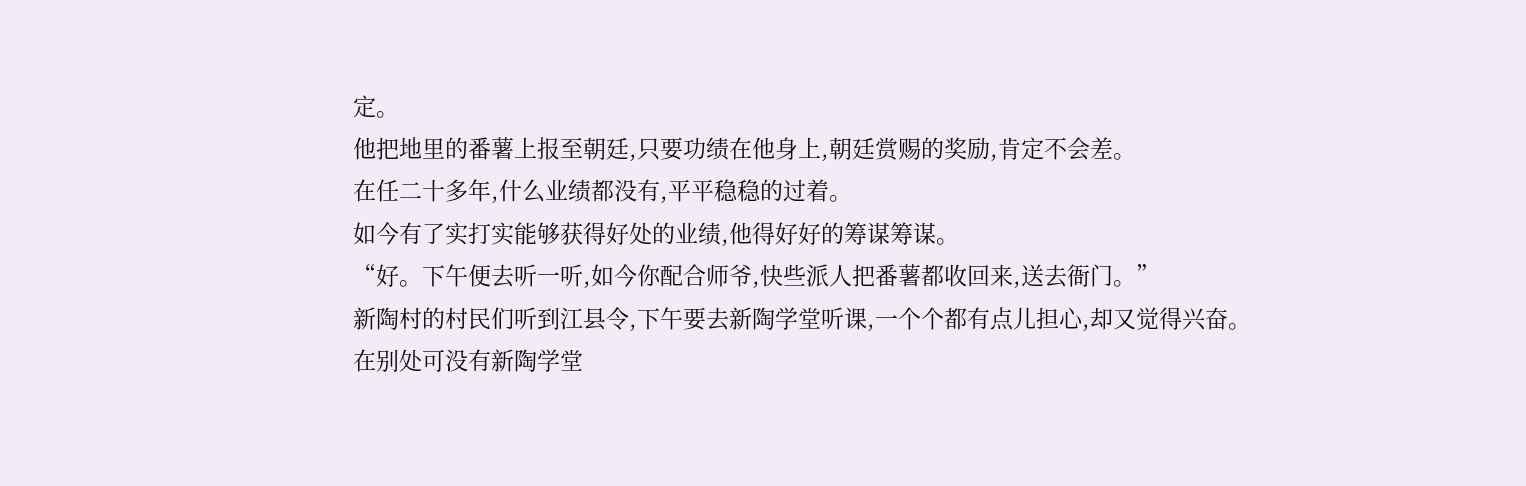定。
他把地里的番薯上报至朝廷,只要功绩在他身上,朝廷赏赐的奖励,肯定不会差。
在任二十多年,什么业绩都没有,平平稳稳的过着。
如今有了实打实能够获得好处的业绩,他得好好的筹谋筹谋。
“好。下午便去听一听,如今你配合师爷,快些派人把番薯都收回来,送去衙门。”
新陶村的村民们听到江县令,下午要去新陶学堂听课,一个个都有点儿担心,却又觉得兴奋。
在别处可没有新陶学堂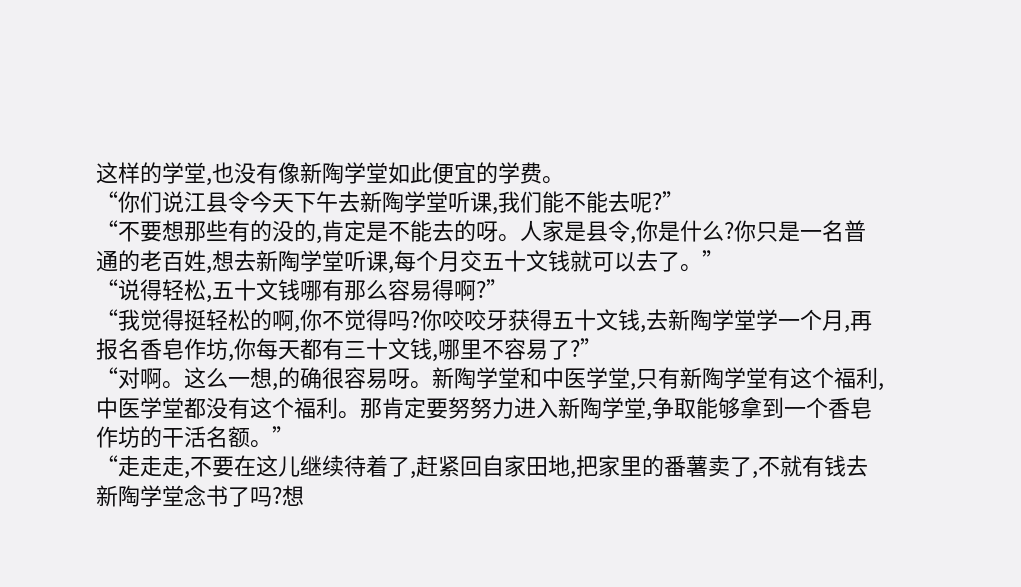这样的学堂,也没有像新陶学堂如此便宜的学费。
“你们说江县令今天下午去新陶学堂听课,我们能不能去呢?”
“不要想那些有的没的,肯定是不能去的呀。人家是县令,你是什么?你只是一名普通的老百姓,想去新陶学堂听课,每个月交五十文钱就可以去了。”
“说得轻松,五十文钱哪有那么容易得啊?”
“我觉得挺轻松的啊,你不觉得吗?你咬咬牙获得五十文钱,去新陶学堂学一个月,再报名香皂作坊,你每天都有三十文钱,哪里不容易了?”
“对啊。这么一想,的确很容易呀。新陶学堂和中医学堂,只有新陶学堂有这个福利,中医学堂都没有这个福利。那肯定要努努力进入新陶学堂,争取能够拿到一个香皂作坊的干活名额。”
“走走走,不要在这儿继续待着了,赶紧回自家田地,把家里的番薯卖了,不就有钱去新陶学堂念书了吗?想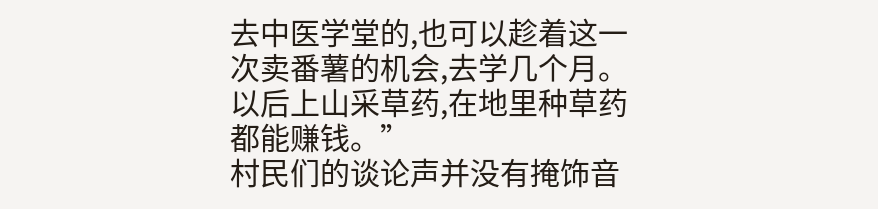去中医学堂的,也可以趁着这一次卖番薯的机会,去学几个月。以后上山采草药,在地里种草药都能赚钱。”
村民们的谈论声并没有掩饰音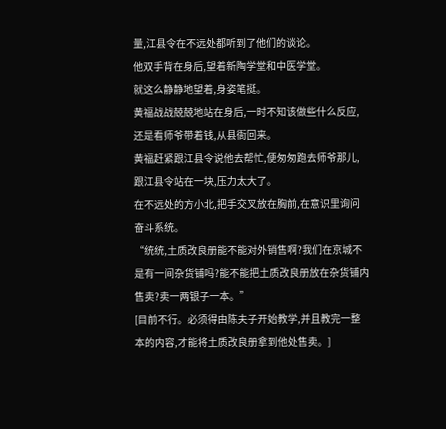量,江县令在不远处都听到了他们的谈论。
他双手背在身后,望着新陶学堂和中医学堂。
就这么静静地望着,身姿笔挺。
黄福战战兢兢地站在身后,一时不知该做些什么反应,还是看师爷带着钱,从县衙回来。
黄福赶紧跟江县令说他去帮忙,便匆匆跑去师爷那儿,跟江县令站在一块,压力太大了。
在不远处的方小北,把手交叉放在胸前,在意识里询问奋斗系统。
“统统,土质改良册能不能对外销售啊?我们在京城不是有一间杂货铺吗?能不能把土质改良册放在杂货铺内售卖?卖一两银子一本。”
[目前不行。必须得由陈夫子开始教学,并且教完一整本的内容,才能将土质改良册拿到他处售卖。]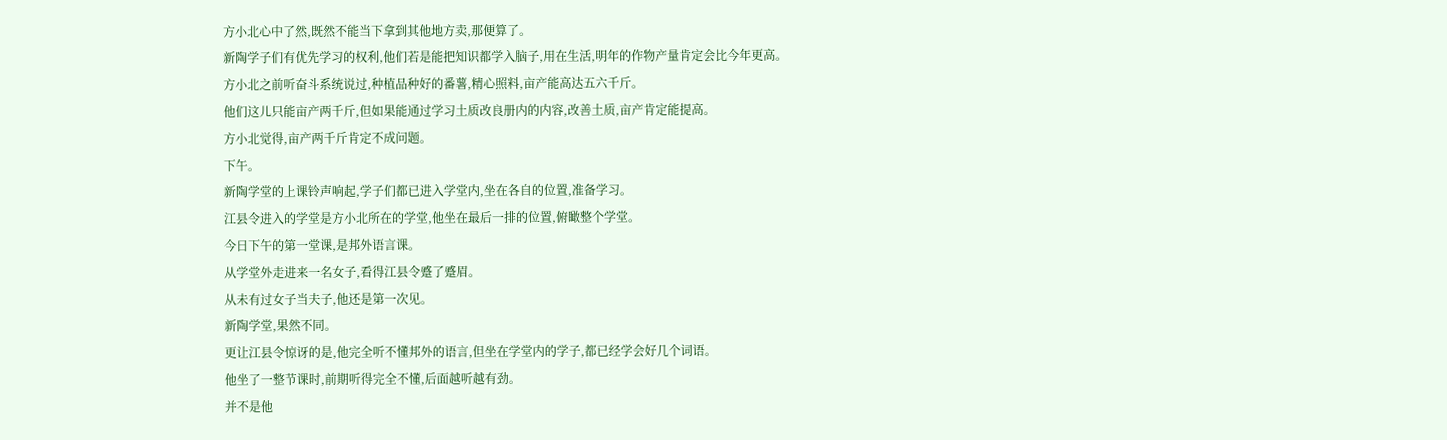方小北心中了然,既然不能当下拿到其他地方卖,那便算了。
新陶学子们有优先学习的权利,他们若是能把知识都学入脑子,用在生活,明年的作物产量肯定会比今年更高。
方小北之前听奋斗系统说过,种植品种好的番薯,精心照料,亩产能高达五六千斤。
他们这儿只能亩产两千斤,但如果能通过学习土质改良册内的内容,改善土质,亩产肯定能提高。
方小北觉得,亩产两千斤肯定不成问题。
下午。
新陶学堂的上课铃声响起,学子们都已进入学堂内,坐在各自的位置,准备学习。
江县令进入的学堂是方小北所在的学堂,他坐在最后一排的位置,俯瞰整个学堂。
今日下午的第一堂课,是邦外语言课。
从学堂外走进来一名女子,看得江县令蹙了蹙眉。
从未有过女子当夫子,他还是第一次见。
新陶学堂,果然不同。
更让江县令惊讶的是,他完全听不懂邦外的语言,但坐在学堂内的学子,都已经学会好几个词语。
他坐了一整节课时,前期听得完全不懂,后面越听越有劲。
并不是他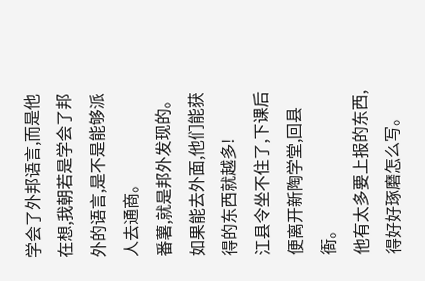学会了外邦语言,而是他在想,我朝若是学会了邦外的语言,是不是能够派人去通商。
番薯,就是邦外发现的。
如果能去外面,他们能获得的东西就越多!
江县令坐不住了,下课后便离开新陶学堂,回县衙。
他有太多要上报的东西,得好好琢磨怎么写。